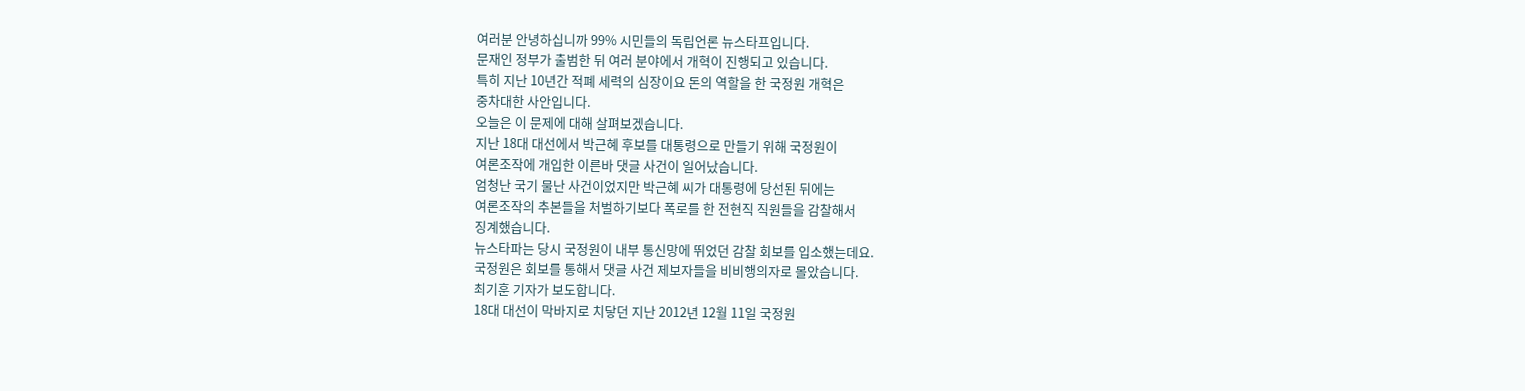여러분 안녕하십니까 99% 시민들의 독립언론 뉴스타프입니다.
문재인 정부가 출범한 뒤 여러 분야에서 개혁이 진행되고 있습니다.
특히 지난 10년간 적폐 세력의 심장이요 돈의 역할을 한 국정원 개혁은
중차대한 사안입니다.
오늘은 이 문제에 대해 살펴보겠습니다.
지난 18대 대선에서 박근혜 후보를 대통령으로 만들기 위해 국정원이
여론조작에 개입한 이른바 댓글 사건이 일어났습니다.
엄청난 국기 물난 사건이었지만 박근혜 씨가 대통령에 당선된 뒤에는
여론조작의 추본들을 처벌하기보다 폭로를 한 전현직 직원들을 감찰해서
징계했습니다.
뉴스타파는 당시 국정원이 내부 통신망에 뛰었던 감찰 회보를 입소했는데요.
국정원은 회보를 통해서 댓글 사건 제보자들을 비비행의자로 몰았습니다.
최기훈 기자가 보도합니다.
18대 대선이 막바지로 치닿던 지난 2012년 12월 11일 국정원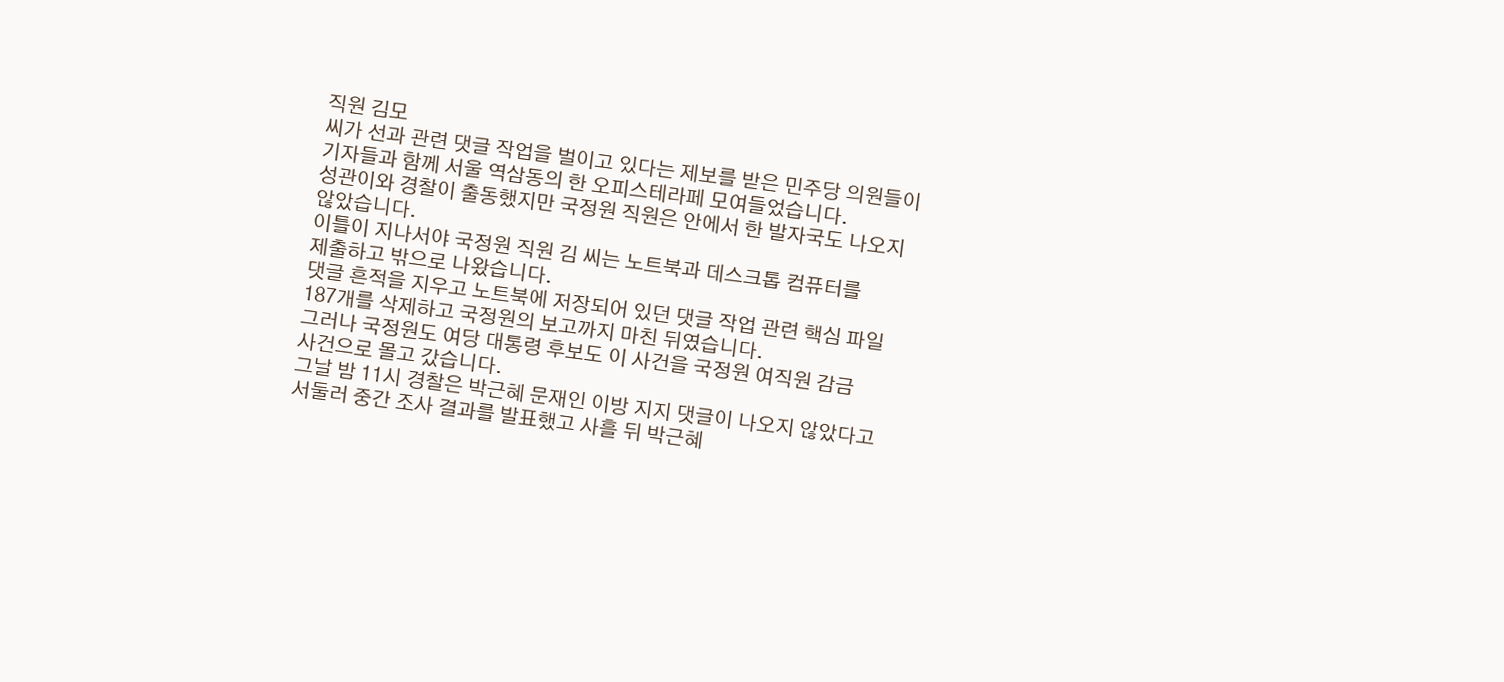직원 김모
씨가 선과 관련 댓글 작업을 벌이고 있다는 제보를 받은 민주당 의원들이
기자들과 함께 서울 역삼동의 한 오피스테라페 모여들었습니다.
성관이와 경찰이 출동했지만 국정원 직원은 안에서 한 발자국도 나오지
않았습니다.
이틀이 지나서야 국정원 직원 김 씨는 노트북과 데스크톱 컴퓨터를
제출하고 밖으로 나왔습니다.
댓글 흔적을 지우고 노트북에 저장되어 있던 댓글 작업 관련 핵심 파일
187개를 삭제하고 국정원의 보고까지 마친 뒤였습니다.
그러나 국정원도 여당 대통령 후보도 이 사건을 국정원 여직원 감금
사건으로 몰고 갔습니다.
그날 밤 11시 경찰은 박근혜 문재인 이방 지지 댓글이 나오지 않았다고
서둘러 중간 조사 결과를 발표했고 사흘 뒤 박근혜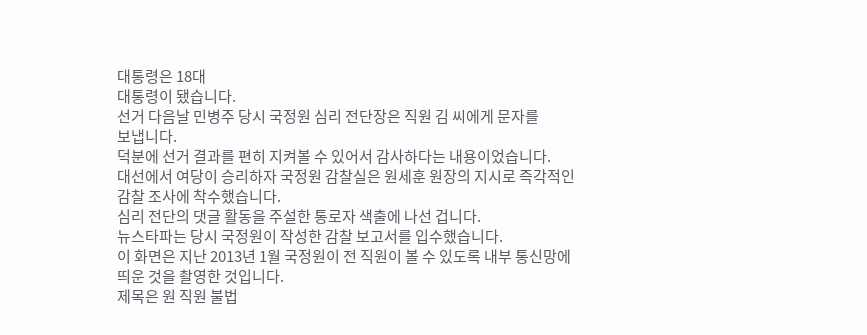대통령은 18대
대통령이 됐습니다.
선거 다음날 민병주 당시 국정원 심리 전단장은 직원 김 씨에게 문자를
보냅니다.
덕분에 선거 결과를 편히 지켜볼 수 있어서 감사하다는 내용이었습니다.
대선에서 여당이 승리하자 국정원 감찰실은 원세훈 원장의 지시로 즉각적인
감찰 조사에 착수했습니다.
심리 전단의 댓글 활동을 주설한 통로자 색출에 나선 겁니다.
뉴스타파는 당시 국정원이 작성한 감찰 보고서를 입수했습니다.
이 화면은 지난 2013년 1월 국정원이 전 직원이 볼 수 있도록 내부 통신망에
띄운 것을 촬영한 것입니다.
제목은 원 직원 불법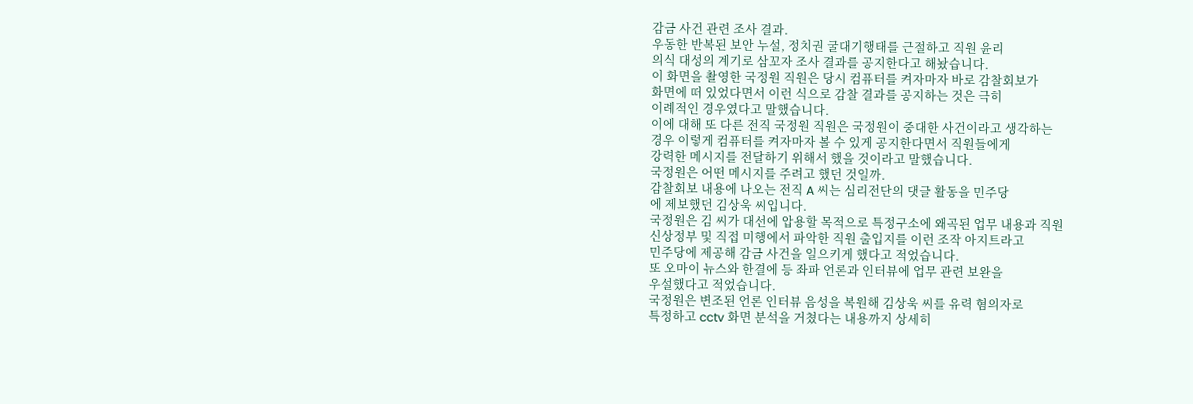감금 사건 관련 조사 결과.
우동한 반복된 보안 누설, 정치권 굴대기행태를 근절하고 직원 윤리
의식 대성의 계기로 삼꼬자 조사 결과를 공지한다고 해놨습니다.
이 화면을 촬영한 국정원 직원은 당시 컴퓨터를 켜자마자 바로 감찰회보가
화면에 떠 있었다면서 이런 식으로 감찰 결과를 공지하는 것은 극히
이례적인 경우였다고 말했습니다.
이에 대해 또 다른 전직 국정원 직원은 국정원이 중대한 사건이라고 생각하는
경우 이렇게 컴퓨터를 켜자마자 볼 수 있게 공지한다면서 직원들에게
강력한 메시지를 전달하기 위해서 했을 것이라고 말했습니다.
국정원은 어떤 메시지를 주려고 했던 것일까.
감찰회보 내용에 나오는 전직 A 씨는 심리전단의 댓글 활동을 민주당
에 제보했던 김상욱 씨입니다.
국정원은 김 씨가 대선에 압용할 목적으로 특정구소에 왜곡된 업무 내용과 직원
신상정부 및 직접 미행에서 파악한 직원 출입지를 이런 조작 아지트라고
민주당에 제공해 감금 사건을 일으키게 했다고 적었습니다.
또 오마이 뉴스와 한결에 등 좌파 언론과 인터뷰에 업무 관련 보완을
우설했다고 적었습니다.
국정원은 변조된 언론 인터뷰 음성을 복원해 김상욱 씨를 유력 혐의자로
특정하고 cctv 화면 분석을 거쳤다는 내용까지 상세히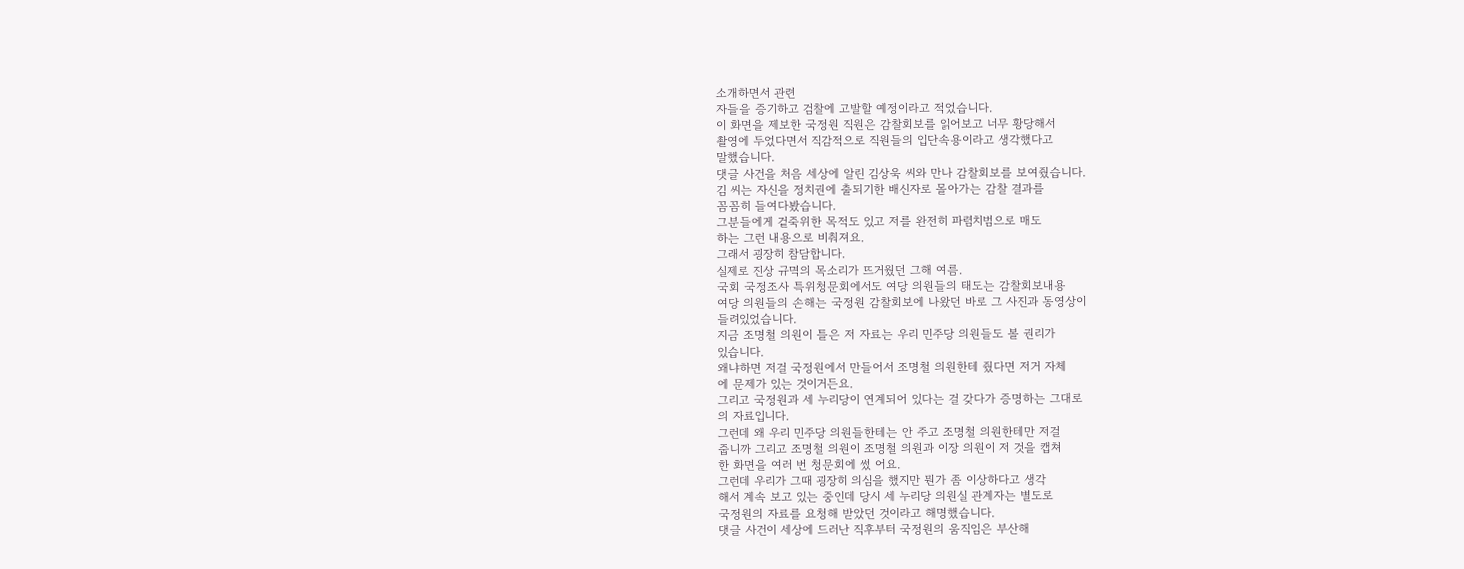소개하면서 관련
자들을 증기하고 검찰에 고발할 예정이라고 적었습니다.
이 화면을 제보한 국정원 직원은 감찰회보를 읽어보고 너무 황당해서
촬영에 두었다면서 직감적으로 직원들의 입단속용이라고 생각했다고
말했습니다.
댓글 사건을 처음 세상에 알린 김상욱 씨와 만나 감찰회보를 보여줬습니다.
김 씨는 자신을 정치권에 출되기한 배신자로 몰아가는 감찰 결과를
꼼꼼히 들여다봤습니다.
그분들에게 겉죽위한 목적도 있고 저를 완전히 파렴치범으로 매도
하는 그런 내용으로 비춰져요.
그래서 굉장히 참담합니다.
실제로 진상 규멱의 목소리가 뜨거웠던 그해 여름.
국회 국정조사 특위청문회에서도 여당 의원들의 태도는 감찰회보내용
여당 의원들의 손해는 국정원 감찰회보에 나왔던 바로 그 사진과 동영상이
들려있었습니다.
지금 조명철 의원이 틀은 저 자료는 우리 민주당 의원들도 볼 권리가
있습니다.
왜냐하면 저걸 국정원에서 만들어서 조명철 의원한테 줬다면 저거 자체
에 문제가 있는 것이거든요.
그리고 국정원과 세 누리당이 연계되어 있다는 걸 갖다가 증명하는 그대로
의 자료입니다.
그런데 왜 우리 민주당 의원들한테는 안 주고 조명철 의원한테만 저걸
줍니까 그리고 조명철 의원이 조명철 의원과 이장 의원이 저 것을 캡쳐
한 화면을 여러 번 청문회에 썼 어요.
그런데 우리가 그때 굉장히 의심을 했지만 뭔가 좀 이상하다고 생각
해서 계속 보고 있는 중인데 당시 세 누리당 의원실 관계자는 별도로
국정원의 자료를 요청해 받았던 것이라고 해명했습니다.
댓글 사건이 세상에 드러난 직후부터 국정원의 움직임은 부산해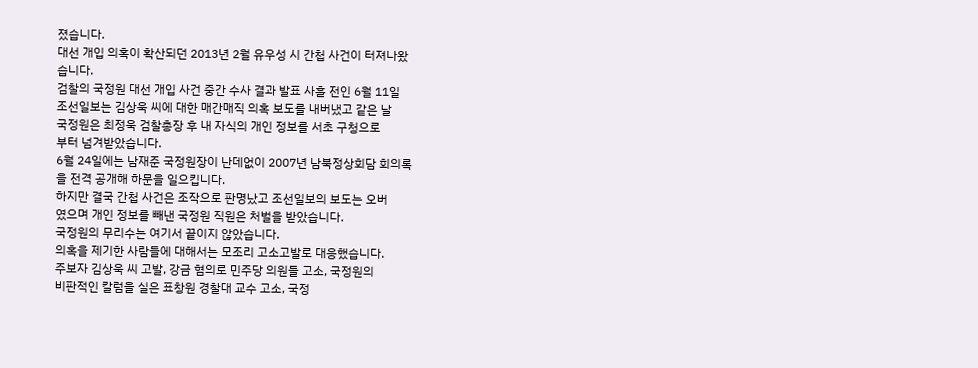졌습니다.
대선 개입 의혹이 확산되던 2013년 2월 유우성 시 간첩 사건이 터져나왔
습니다.
검찰의 국정원 대선 개입 사건 중간 수사 결과 발표 사흘 전인 6월 11일
조선일보는 김상욱 씨에 대한 매간매직 의혹 보도를 내버냈고 같은 날
국정원은 최정욱 검찰총장 후 내 자식의 개인 정보를 서초 구청으로
부터 넘겨받았습니다.
6월 24일에는 남재준 국정원장이 난데없이 2007년 남북정상회담 회의록
을 전격 공개해 하문을 일으킵니다.
하지만 결국 간첩 사건은 조작으로 판명났고 조선일보의 보도는 오버
였으며 개인 정보를 빼낸 국정원 직원은 처벌을 받았습니다.
국정원의 무리수는 여기서 끝이지 않았습니다.
의혹을 제기한 사람들에 대해서는 모조리 고소고발로 대응했습니다.
주보자 김상욱 씨 고발, 강금 혐의로 민주당 의원들 고소, 국정원의
비판적인 칼럼을 실은 표창원 경찰대 교수 고소, 국정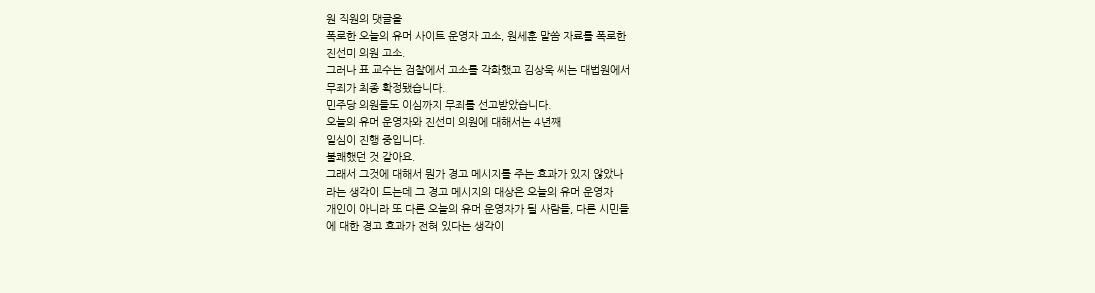원 직원의 댓글을
폭로한 오늘의 유머 사이트 운영자 고소, 원세훈 말씀 자료를 폭로한
진선미 의원 고소.
그러나 표 교수는 검찰에서 고소를 각화했고 김상욱 씨는 대법원에서
무죄가 최종 확정됐습니다.
민주당 의원들도 이심까지 무죄를 선고받았습니다.
오늘의 유머 운영자와 진선미 의원에 대해서는 4년째
일심이 진행 중입니다.
불쾌했던 것 같아요.
그래서 그것에 대해서 뭔가 경고 메시지를 주는 효과가 있지 않았나
라는 생각이 드는데 그 경고 메시지의 대상은 오늘의 유머 운영자
개인이 아니라 또 다른 오늘의 유머 운영자가 될 사람들, 다른 시민들
에 대한 경고 효과가 전혀 있다는 생각이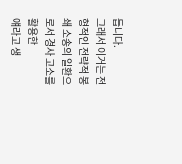듭니다.
그래서 이거는 전형적인 전략적 봉쇄 소송의 일환으로서 경사 고소를 활용한
얘라고 생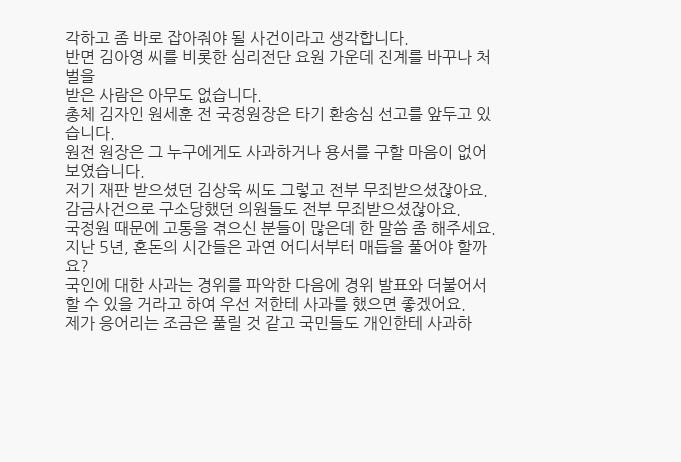각하고 좀 바로 잡아줘야 될 사건이라고 생각합니다.
반면 김아영 씨를 비롯한 심리전단 요원 가운데 진계를 바꾸나 처벌을
받은 사람은 아무도 없습니다.
총체 김자인 원세훈 전 국정원장은 타기 환송심 선고를 앞두고 있습니다.
원전 원장은 그 누구에게도 사과하거나 용서를 구할 마음이 없어보였습니다.
저기 재판 받으셨던 김상욱 씨도 그렇고 전부 무죄받으셨잖아요.
감금사건으로 구소당했던 의원들도 전부 무죄받으셨잖아요.
국정원 때문에 고통을 겪으신 분들이 많은데 한 말씀 좀 해주세요.
지난 5년, 혼돈의 시간들은 과연 어디서부터 매듭을 풀어야 할까요?
국인에 대한 사과는 경위를 파악한 다음에 경위 발표와 더불어서 할 수 있을 거라고 하여 우선 저한테 사과를 했으면 좋겠어요.
제가 응어리는 조금은 풀릴 것 같고 국민들도 개인한테 사과하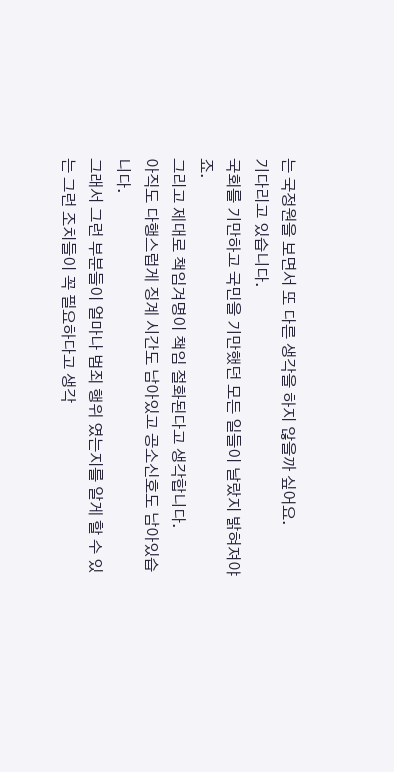는 국정원을 보면서 또 다른 생각을 하지 않을까 싶어요.
기다리고 있습니다.
국회를 기만하고 국민을 기만했던 모든 일들이 날랐지 밝혀져야죠.
그리고 제대로 책임겨명이 책임 절화된다고 생각합니다.
아직도 다행스럽게 징계 시간도 남아있고 공소신호도 남아있습니다.
그래서 그런 부분들이 얼마나 범죄 행위 였는지를 알게 할 수 있는 그런 조치들이 꼭 필요하다고 생각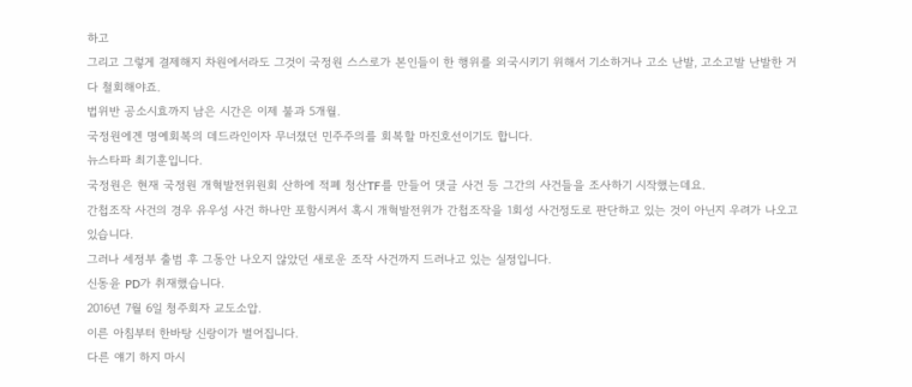하고
그리고 그렇게 결제해지 차원에서라도 그것이 국정원 스스로가 본인들이 한 행위를 외국시키기 위해서 기소하거나 고소 난발, 고소고발 난발한 거 다 철회해야죠.
법위반 공소시효까지 남은 시간은 이제 불과 5개월.
국정원에겐 명예회복의 데드라인이자 무너졌던 민주주의를 회복할 마진호선이기도 합니다.
뉴스타파 최기훈입니다.
국정원은 현재 국정원 개혁발전위원회 산하에 적폐 청산TF를 만들어 댓글 사건 등 그간의 사건들을 조사하기 시작했는데요.
간첩조작 사건의 경우 유우성 사건 하나만 포함시켜서 혹시 개혁발전위가 간첩조작을 1회성 사건정도로 판단하고 있는 것이 아닌지 우려가 나오고 있습니다.
그러나 세정부 출범 후 그동안 나오지 않았던 새로운 조작 사건까지 드러나고 있는 실정입니다.
신동윤 PD가 취재했습니다.
2016년 7월 6일 청주회자 교도소압.
이른 아침부터 한바탕 신랑이가 벌어집니다.
다른 얘기 하지 마시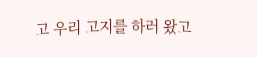고 우리 고지를 하러 왔고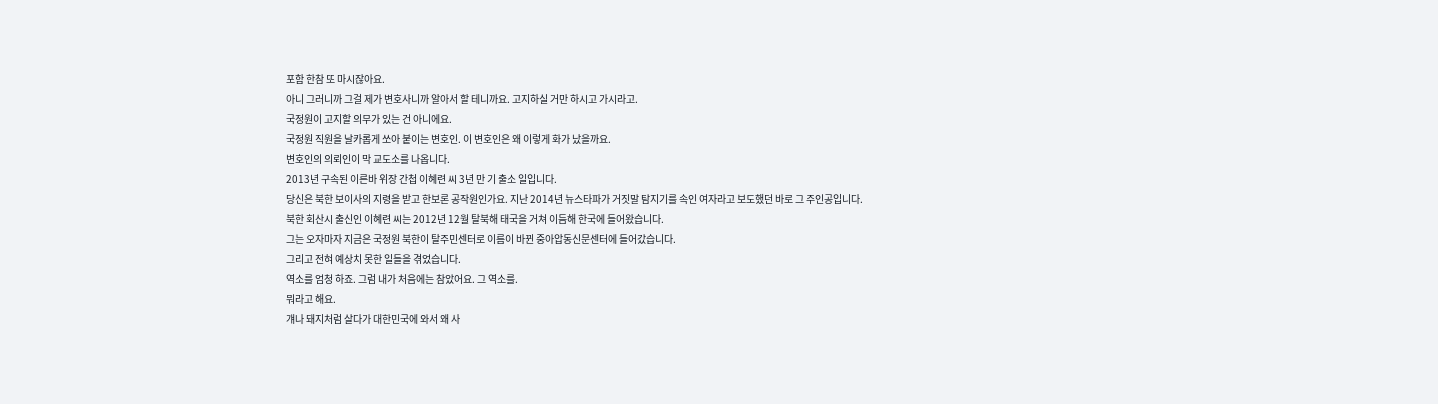포함 한참 또 마시잖아요.
아니 그러니까 그걸 제가 변호사니까 알아서 할 테니까요. 고지하실 거만 하시고 가시라고.
국정원이 고지할 의무가 있는 건 아니에요.
국정원 직원을 날카롭게 쏘아 붙이는 변호인. 이 변호인은 왜 이렇게 화가 났을까요.
변호인의 의뢰인이 막 교도소를 나옵니다.
2013년 구속된 이른바 위장 간첩 이혜련 씨 3년 만 기 출소 일입니다.
당신은 북한 보이사의 지령을 받고 한보론 공작원인가요. 지난 2014년 뉴스타파가 거짓말 탐지기를 속인 여자라고 보도했던 바로 그 주인공입니다.
북한 회산시 출신인 이혜련 씨는 2012년 12월 탈북해 태국을 거쳐 이듬해 한국에 들어왔습니다.
그는 오자마자 지금은 국정원 북한이 탈주민센터로 이름이 바뀐 중아압동신문센터에 들어갔습니다.
그리고 전혀 예상치 못한 일들을 겪었습니다.
역소를 엄청 하죠. 그럼 내가 처음에는 참았어요. 그 역소를.
뭐라고 해요.
걔나 돼지처럼 살다가 대한민국에 와서 왜 사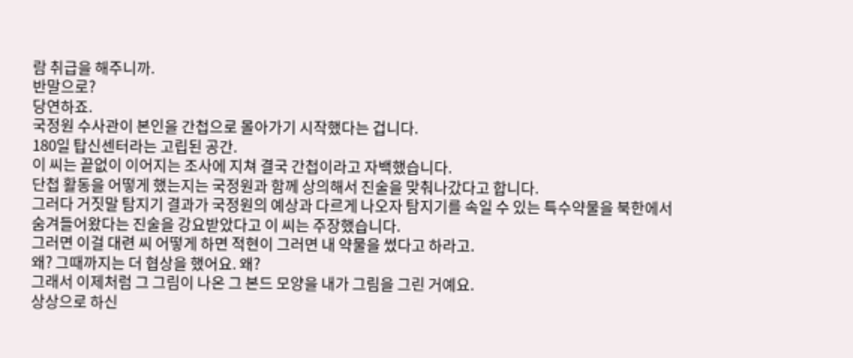람 취급을 해주니까.
반말으로?
당연하죠.
국정원 수사관이 본인을 간첩으로 몰아가기 시작했다는 겁니다.
180일 탑신센터라는 고립된 공간.
이 씨는 끝없이 이어지는 조사에 지쳐 결국 간첩이라고 자백했습니다.
단첩 활동을 어떻게 했는지는 국정원과 함께 상의해서 진술을 맞춰나갔다고 합니다.
그러다 거짓말 탐지기 결과가 국정원의 예상과 다르게 나오자 탐지기를 속일 수 있는 특수약물을 북한에서 숨겨들어왔다는 진술을 강요받았다고 이 씨는 주장했습니다.
그러면 이걸 대련 씨 어떻게 하면 적현이 그러면 내 약물을 썼다고 하라고.
왜? 그때까지는 더 협상을 했어요. 왜?
그래서 이제처럼 그 그림이 나온 그 본드 모양을 내가 그림을 그린 거예요.
상상으로 하신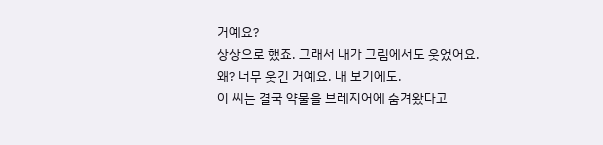거예요?
상상으로 했죠. 그래서 내가 그림에서도 웃었어요.
왜? 너무 웃긴 거예요. 내 보기에도.
이 씨는 결국 약물을 브레지어에 숨겨왔다고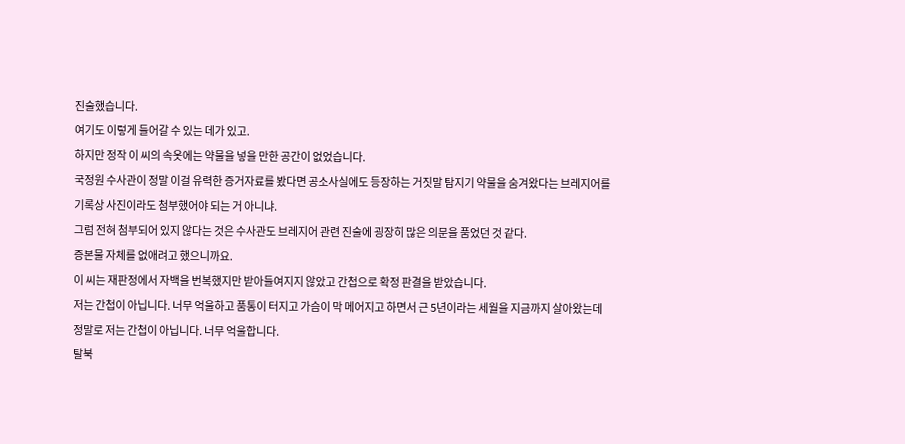진술했습니다.
여기도 이렇게 들어갈 수 있는 데가 있고.
하지만 정작 이 씨의 속옷에는 약물을 넣을 만한 공간이 없었습니다.
국정원 수사관이 정말 이걸 유력한 증거자료를 봤다면 공소사실에도 등장하는 거짓말 탐지기 약물을 숨겨왔다는 브레지어를
기록상 사진이라도 첨부했어야 되는 거 아니냐.
그럼 전혀 첨부되어 있지 않다는 것은 수사관도 브레지어 관련 진술에 굉장히 많은 의문을 품었던 것 같다.
증본물 자체를 없애려고 했으니까요.
이 씨는 재판정에서 자백을 번복했지만 받아들여지지 않았고 간첩으로 확정 판결을 받았습니다.
저는 간첩이 아닙니다. 너무 억울하고 품통이 터지고 가슴이 막 메어지고 하면서 근 5년이라는 세월을 지금까지 살아왔는데
정말로 저는 간첩이 아닙니다. 너무 억울합니다.
탈북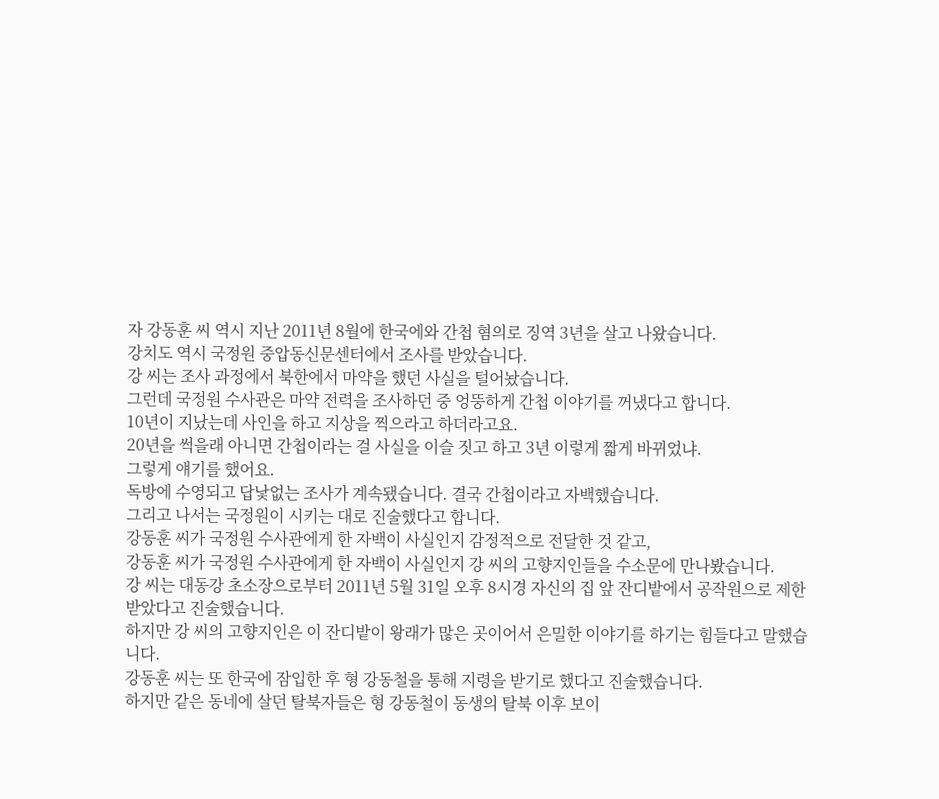자 강동훈 씨 역시 지난 2011년 8월에 한국에와 간첩 혐의로 징역 3년을 살고 나왔습니다.
강치도 역시 국정원 중압동신문센터에서 조사를 받았습니다.
강 씨는 조사 과정에서 북한에서 마약을 했던 사실을 털어놨습니다.
그런데 국정원 수사관은 마약 전력을 조사하던 중 엉뚱하게 간첩 이야기를 꺼냈다고 합니다.
10년이 지났는데 사인을 하고 지상을 찍으라고 하더라고요.
20년을 썩을래 아니면 간첩이라는 걸 사실을 이슬 짓고 하고 3년 이렇게 짧게 바뀌었냐.
그렇게 얘기를 했어요.
독방에 수영되고 답낯없는 조사가 계속됐습니다. 결국 간첩이라고 자백했습니다.
그리고 나서는 국정원이 시키는 대로 진술했다고 합니다.
강동훈 씨가 국정원 수사관에게 한 자백이 사실인지 감정적으로 전달한 것 같고,
강동훈 씨가 국정원 수사관에게 한 자백이 사실인지 강 씨의 고향지인들을 수소문에 만나봤습니다.
강 씨는 대동강 초소장으로부터 2011년 5월 31일 오후 8시경 자신의 집 앞 잔디밭에서 공작원으로 제한받았다고 진술했습니다.
하지만 강 씨의 고향지인은 이 잔디밭이 왕래가 많은 곳이어서 은밀한 이야기를 하기는 힘들다고 말했습니다.
강동훈 씨는 또 한국에 잠입한 후 형 강동철을 통해 지령을 받기로 했다고 진술했습니다.
하지만 같은 동네에 살던 탈북자들은 형 강동철이 동생의 탈북 이후 보이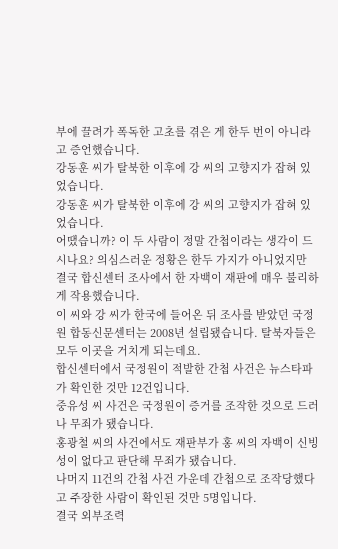부에 끌려가 폭독한 고초를 겪은 게 한두 번이 아니라고 증언했습니다.
강동훈 씨가 탈북한 이후에 강 씨의 고향지가 잡혀 있었습니다.
강동훈 씨가 탈북한 이후에 강 씨의 고향지가 잡혀 있었습니다.
어땠습니까? 이 두 사람이 정말 간첩이라는 생각이 드시나요? 의심스러운 정황은 한두 가지가 아니었지만 결국 합신센터 조사에서 한 자백이 재판에 매우 불리하게 작용했습니다.
이 씨와 강 씨가 한국에 들어온 뒤 조사를 받았던 국정원 합동신문센터는 2008년 설립됐습니다. 탈북자들은 모두 이곳을 거치게 되는데요.
합신센터에서 국정원이 적발한 간첩 사건은 뉴스타파가 확인한 것만 12건입니다.
중유성 씨 사건은 국정원이 증거를 조작한 것으로 드러나 무죄가 됐습니다.
홍광철 씨의 사건에서도 재판부가 홍 씨의 자백이 신빙성이 없다고 판단해 무죄가 됐습니다.
나머지 11건의 간첩 사건 가운데 간첩으로 조작당했다고 주장한 사람이 확인된 것만 5명입니다.
결국 외부조력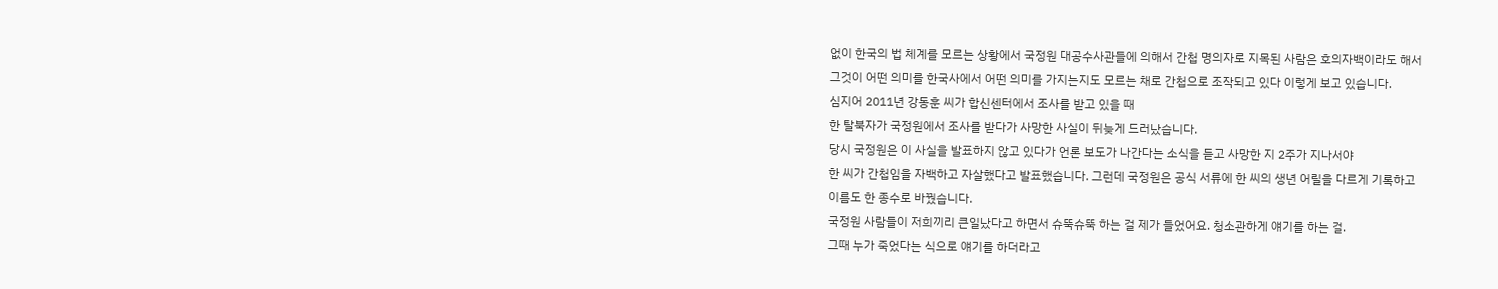없이 한국의 법 체계를 모르는 상황에서 국정원 대공수사관들에 의해서 간첩 명의자로 지목된 사람은 호의자백이라도 해서
그것이 어떤 의미를 한국사에서 어떤 의미를 가지는지도 모르는 채로 간첩으로 조작되고 있다 이렇게 보고 있습니다.
심지어 2011년 강동훈 씨가 합신센터에서 조사를 받고 있을 때
한 탈북자가 국정원에서 조사를 받다가 사망한 사실이 뒤늦게 드러났습니다.
당시 국정원은 이 사실을 발표하지 않고 있다가 언론 보도가 나간다는 소식을 듣고 사망한 지 2주가 지나서야
한 씨가 간첩임을 자백하고 자살했다고 발표했습니다. 그런데 국정원은 공식 서류에 한 씨의 생년 어릴을 다르게 기록하고
이름도 한 종수로 바꿨습니다.
국정원 사람들이 저희끼리 큰일났다고 하면서 슈뚝슈뚝 하는 걸 제가 들었어요. 청소관하게 얘기를 하는 걸.
그때 누가 죽었다는 식으로 얘기를 하더라고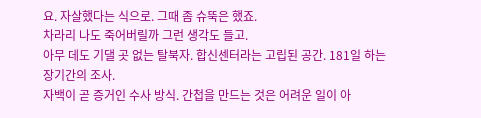요. 자살했다는 식으로. 그때 좀 슈뚝은 했죠.
차라리 나도 죽어버릴까 그런 생각도 들고.
아무 데도 기댈 곳 없는 탈북자. 합신센터라는 고립된 공간. 181일 하는 장기간의 조사.
자백이 곧 증거인 수사 방식. 간첩을 만드는 것은 어려운 일이 아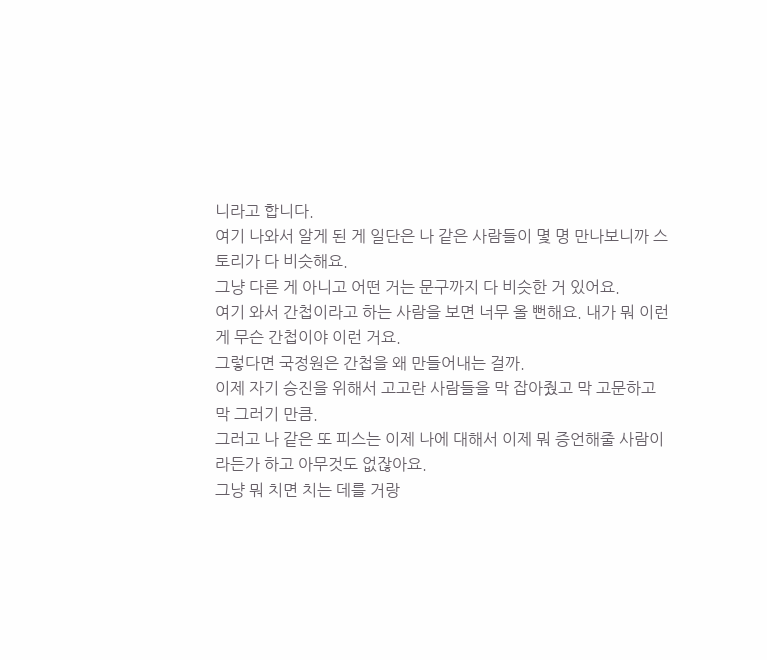니라고 합니다.
여기 나와서 알게 된 게 일단은 나 같은 사람들이 몇 명 만나보니까 스토리가 다 비슷해요.
그냥 다른 게 아니고 어떤 거는 문구까지 다 비슷한 거 있어요.
여기 와서 간첩이라고 하는 사람을 보면 너무 올 뻔해요. 내가 뭐 이런 게 무슨 간첩이야 이런 거요.
그렇다면 국정원은 간첩을 왜 만들어내는 걸까.
이제 자기 승진을 위해서 고고란 사람들을 막 잡아줬고 막 고문하고 막 그러기 만큼.
그러고 나 같은 또 피스는 이제 나에 대해서 이제 뭐 증언해줄 사람이라든가 하고 아무것도 없잖아요.
그냥 뭐 치면 치는 데를 거랑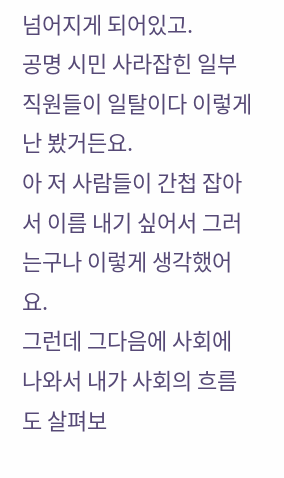넘어지게 되어있고.
공명 시민 사라잡힌 일부 직원들이 일탈이다 이렇게 난 봤거든요.
아 저 사람들이 간첩 잡아서 이름 내기 싶어서 그러는구나 이렇게 생각했어요.
그런데 그다음에 사회에 나와서 내가 사회의 흐름도 살펴보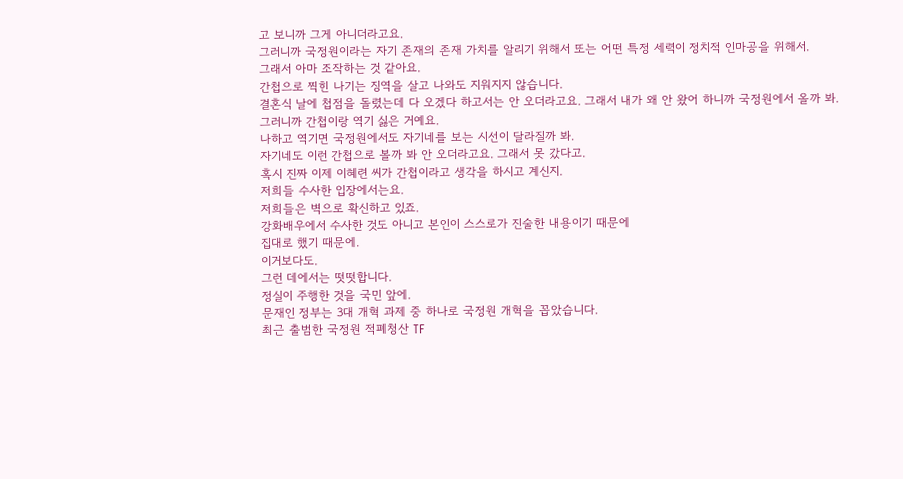고 보니까 그게 아니더라고요.
그러니까 국정원이라는 자기 존재의 존재 가치를 알리기 위해서 또는 어떤 특정 세력이 정치적 인마공을 위해서.
그래서 아마 조작하는 것 같아요.
간첩으로 찍힌 나기는 징역을 살고 나와도 지워지지 않습니다.
결혼식 날에 첩점을 돌렸는데 다 오겠다 하고서는 안 오더라고요. 그래서 내가 왜 안 왔어 하니까 국정원에서 올까 봐.
그러니까 간첩이랑 역기 싫은 거예요.
나하고 역기면 국정원에서도 자기네를 보는 시선이 달라질까 봐.
자기네도 이런 간첩으로 볼까 봐 안 오더라고요. 그래서 못 갔다고.
혹시 진짜 이제 이혜련 씨가 간첩이라고 생각을 하시고 계신지.
저희들 수사한 입장에서는요.
저희들은 벽으로 확신하고 있죠.
강화배우에서 수사한 것도 아니고 본인이 스스로가 진술한 내용이기 때문에
집대로 했기 때문에.
이거보다도.
그런 데에서는 떳떳합니다.
정실이 주행한 것을 국민 앞에.
문재인 정부는 3대 개혁 과제 중 하나로 국정원 개혁을 꼽았습니다.
최근 출범한 국정원 적폐청산 TF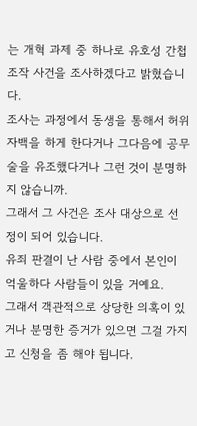는 개혁 과제 중 하나로 유호성 간첩 조작 사건을 조사하겠다고 밝혔습니다.
조사는 과정에서 동생을 통해서 허위 자백을 하게 한다거나 그다음에 공무술을 유조했다거나 그런 것이 분명하지 않습니까.
그래서 그 사건은 조사 대상으로 선정이 되어 있습니다.
유죄 판결이 난 사람 중에서 본인이 억울하다 사람들이 있을 거예요.
그래서 객관적으로 상당한 의혹이 있거나 분명한 증거가 있으면 그걸 가지고 신청을 좀 해야 됩니다.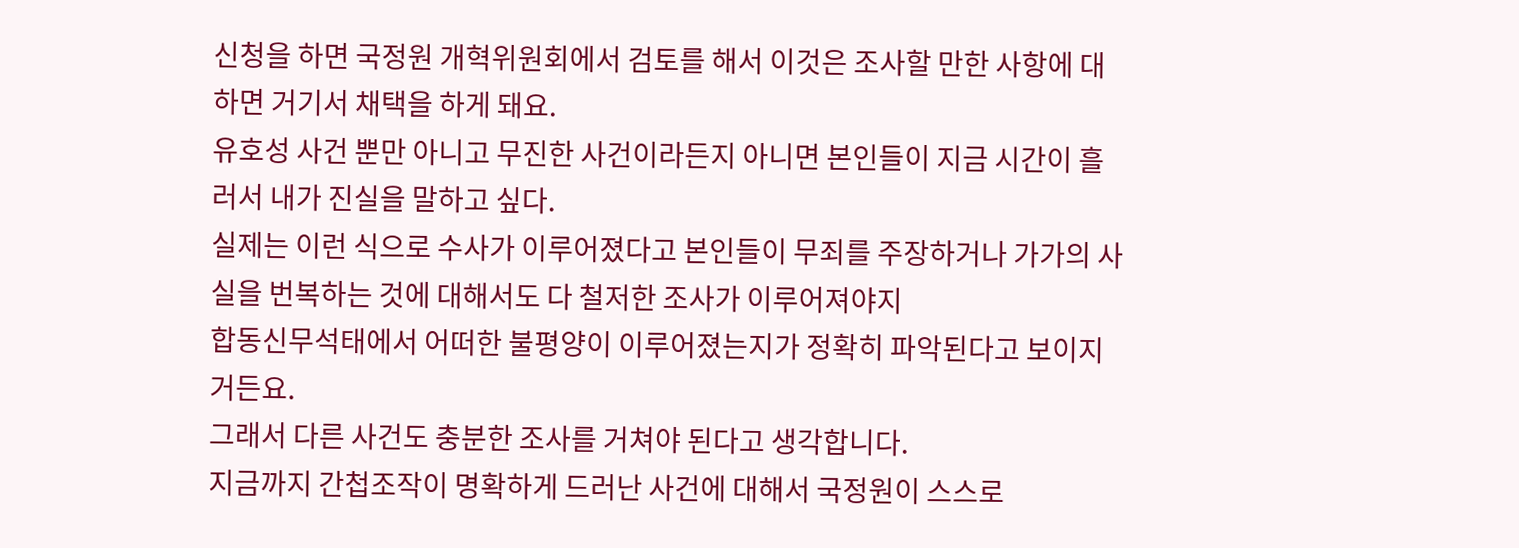신청을 하면 국정원 개혁위원회에서 검토를 해서 이것은 조사할 만한 사항에 대하면 거기서 채택을 하게 돼요.
유호성 사건 뿐만 아니고 무진한 사건이라든지 아니면 본인들이 지금 시간이 흘러서 내가 진실을 말하고 싶다.
실제는 이런 식으로 수사가 이루어졌다고 본인들이 무죄를 주장하거나 가가의 사실을 번복하는 것에 대해서도 다 철저한 조사가 이루어져야지
합동신무석태에서 어떠한 불평양이 이루어졌는지가 정확히 파악된다고 보이지거든요.
그래서 다른 사건도 충분한 조사를 거쳐야 된다고 생각합니다.
지금까지 간첩조작이 명확하게 드러난 사건에 대해서 국정원이 스스로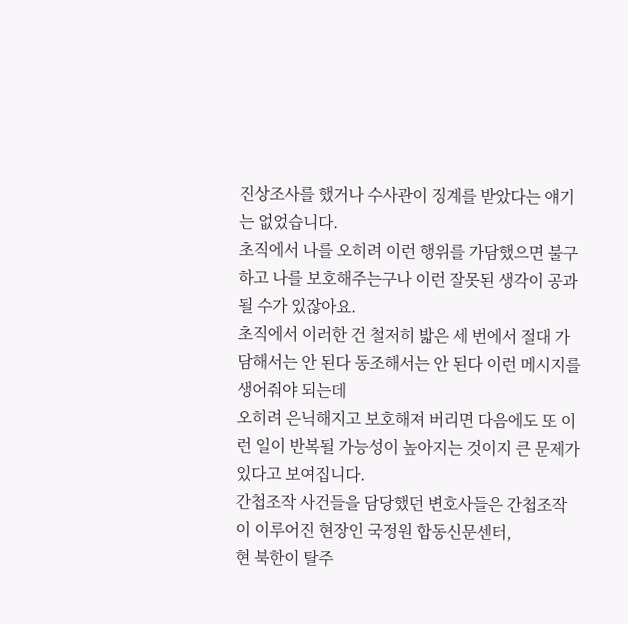진상조사를 했거나 수사관이 징계를 받았다는 얘기는 없었습니다.
초직에서 나를 오히려 이런 행위를 가담했으면 불구하고 나를 보호해주는구나 이런 잘못된 생각이 공과될 수가 있잖아요.
초직에서 이러한 건 철저히 밟은 세 번에서 절대 가담해서는 안 된다 동조해서는 안 된다 이런 메시지를 생어줘야 되는데
오히려 은닉해지고 보호해져 버리면 다음에도 또 이런 일이 반복될 가능성이 높아지는 것이지 큰 문제가 있다고 보여집니다.
간첩조작 사건들을 담당했던 변호사들은 간첩조작이 이루어진 현장인 국정원 합동신문센터,
현 북한이 탈주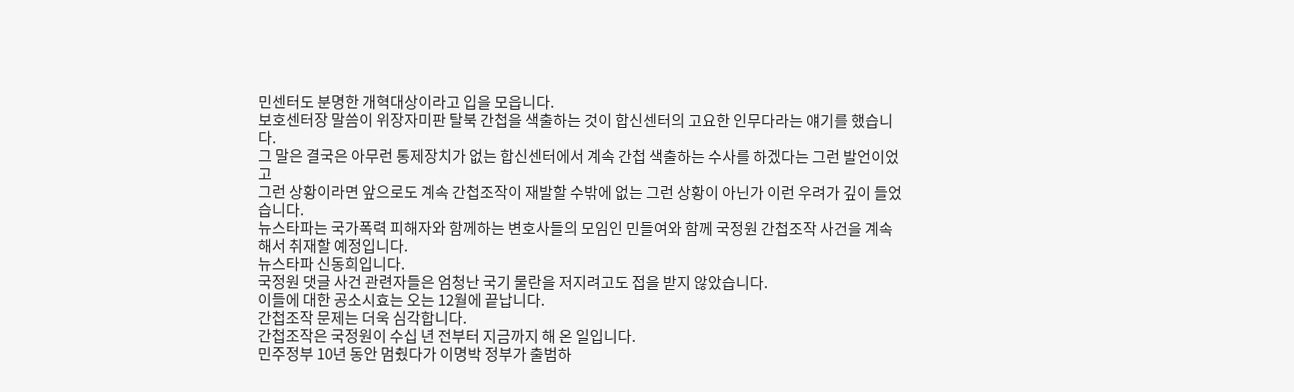민센터도 분명한 개혁대상이라고 입을 모읍니다.
보호센터장 말씀이 위장자미판 탈북 간첩을 색출하는 것이 합신센터의 고요한 인무다라는 얘기를 했습니다.
그 말은 결국은 아무런 통제장치가 없는 합신센터에서 계속 간첩 색출하는 수사를 하겠다는 그런 발언이었고
그런 상황이라면 앞으로도 계속 간첩조작이 재발할 수밖에 없는 그런 상황이 아닌가 이런 우려가 깊이 들었습니다.
뉴스타파는 국가폭력 피해자와 함께하는 변호사들의 모임인 민들여와 함께 국정원 간첩조작 사건을 계속해서 취재할 예정입니다.
뉴스타파 신동희입니다.
국정원 댓글 사건 관련자들은 엄청난 국기 물란을 저지려고도 접을 받지 않았습니다.
이들에 대한 공소시효는 오는 12월에 끝납니다.
간첩조작 문제는 더욱 심각합니다.
간첩조작은 국정원이 수십 년 전부터 지금까지 해 온 일입니다.
민주정부 10년 동안 멈췄다가 이명박 정부가 출범하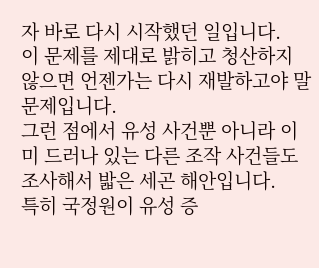자 바로 다시 시작했던 일입니다.
이 문제를 제대로 밝히고 청산하지 않으면 언젠가는 다시 재발하고야 말 문제입니다.
그런 점에서 유성 사건뿐 아니라 이미 드러나 있는 다른 조작 사건들도 조사해서 밟은 세곤 해안입니다.
특히 국정원이 유성 증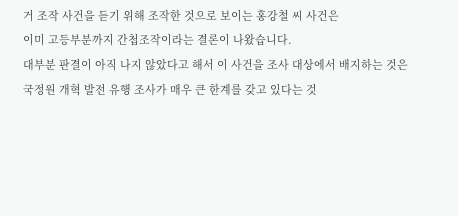거 조작 사건을 듣기 위해 조작한 것으로 보이는 홍강철 씨 사건은
이미 고등부분까지 간첩조작이라는 결론이 나왔습니다.
대부분 판결이 아직 나지 않았다고 해서 이 사건을 조사 대상에서 배지하는 것은
국정원 개혁 발전 유행 조사가 매우 큰 한계를 갖고 있다는 것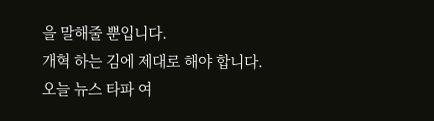을 말해줄 뿐입니다.
개혁 하는 김에 제대로 해야 합니다.
오늘 뉴스 타파 여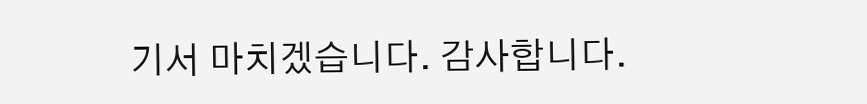기서 마치겠습니다. 감사합니다.